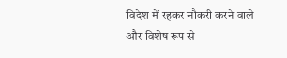विदेश में रहकर नौकरी करने वाले और विशेष रूप से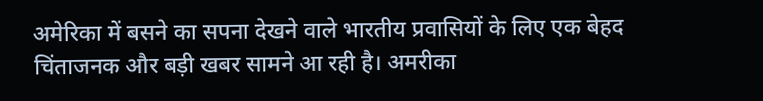अमेरिका में बसने का सपना देखने वाले भारतीय प्रवासियों के लिए एक बेहद चिंताजनक और बड़ी खबर सामने आ रही है। अमरीका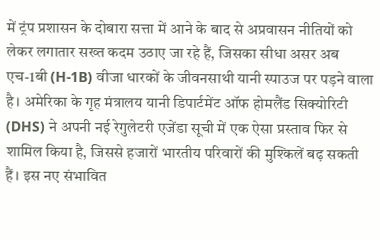में ट्रंप प्रशासन के दोबारा सत्ता में आने के बाद से अप्रवासन नीतियों को लेकर लगातार सख्त कदम उठाए जा रहे हैं, जिसका सीधा असर अब एच-1बी (H-1B) वीजा धारकों के जीवनसाथी यानी स्पाउज पर पड़ने वाला है। अमेरिका के गृह मंत्रालय यानी डिपार्टमेंट ऑफ होमलैंड सिक्योरिटी (DHS) ने अपनी नई रेगुलेटरी एजेंडा सूची में एक ऐसा प्रस्ताव फिर से शामिल किया है, जिससे हजारों भारतीय परिवारों की मुश्किलें बढ़ सकती हैं। इस नए संभावित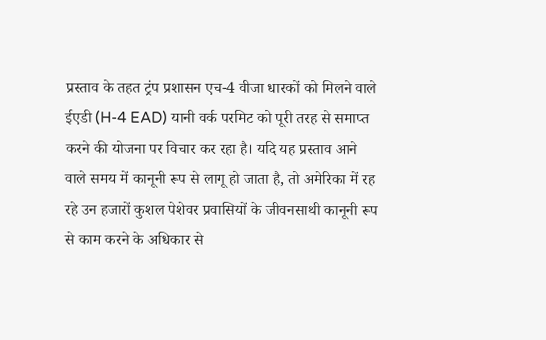प्रस्ताव के तहत ट्रंप प्रशासन एच-4 वीजा धारकों को मिलने वाले ईएडी (H-4 EAD) यानी वर्क परमिट को पूरी तरह से समाप्त करने की योजना पर विचार कर रहा है। यदि यह प्रस्ताव आने वाले समय में कानूनी रूप से लागू हो जाता है, तो अमेरिका में रह रहे उन हजारों कुशल पेशेवर प्रवासियों के जीवनसाथी कानूनी रूप से काम करने के अधिकार से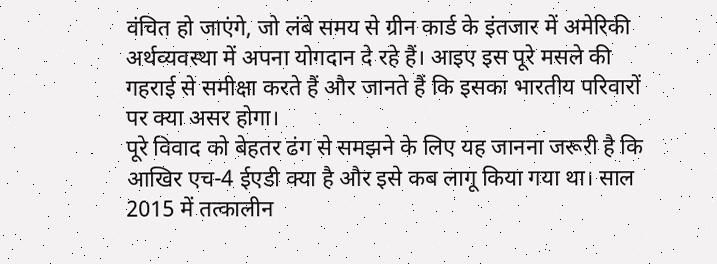वंचित हो जाएंगे, जो लंबे समय से ग्रीन कार्ड के इंतजार में अमेरिकी अर्थव्यवस्था में अपना योगदान दे रहे हैं। आइए इस पूरे मसले की गहराई से समीक्षा करते हैं और जानते हैं कि इसका भारतीय परिवारों पर क्या असर होगा।
पूरे विवाद को बेहतर ढंग से समझने के लिए यह जानना जरूरी है कि आखिर एच-4 ईएडी क्या है और इसे कब लागू किया गया था। साल 2015 में तत्कालीन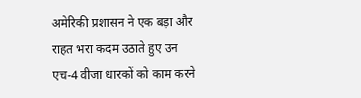अमेरिकी प्रशासन ने एक बड़ा और राहत भरा कदम उठाते हुए उन एच-4 वीजा धारकों को काम करने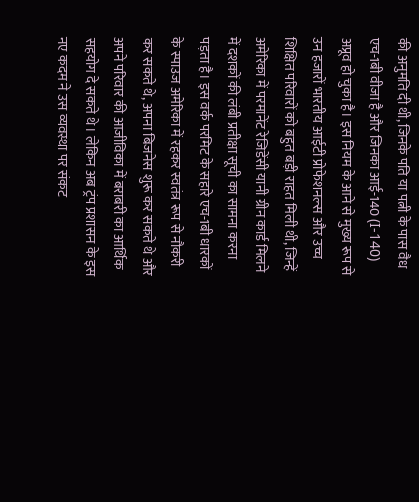की अनुमति दी थी, जिनके पति या पत्नी के पास वैध एच-1बी वीजा है और जिनका आई-140 (I-140) अप्रूव हो चुका है। इस नियम के आने से मुख्य रूप से उन हजारों भारतीय आईटी प्रोफेशनल्स और उच्च शिक्षित परिवारों को बहुत बड़ी राहत मिली थी, जिन्हें अमेरिका में परमानेंट रेजिडेंसी यानी ग्रीन कार्ड मिलने में दशकों की लंबी प्रतीक्षा सूची का सामना करना पड़ता है। इस वर्क परमिट के सहारे एच-1बी धारकों के स्पाउज अमेरिका में रहकर स्वतंत्र रूप से नौकरी कर सकते थे, अपना बिजनेस शुरू कर सकते थे और अपने परिवार की आजीविका में बराबरी का आर्थिक सहयोग दे सकते थे। लेकिन अब ट्रंप प्रशासन के इस नए कदम ने उस व्यवस्था पर संकट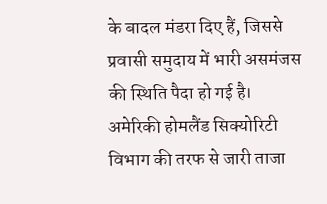के बादल मंडरा दिए हैं, जिससे प्रवासी समुदाय में भारी असमंजस की स्थिति पैदा हो गई है।
अमेरिकी होमलैंड सिक्योरिटी विभाग की तरफ से जारी ताजा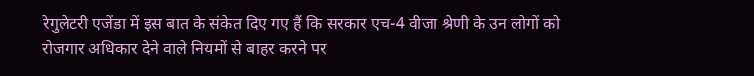रेगुलेटरी एजेंडा में इस बात के संकेत दिए गए हैं कि सरकार एच-4 वीजा श्रेणी के उन लोगों को रोजगार अधिकार देने वाले नियमों से बाहर करने पर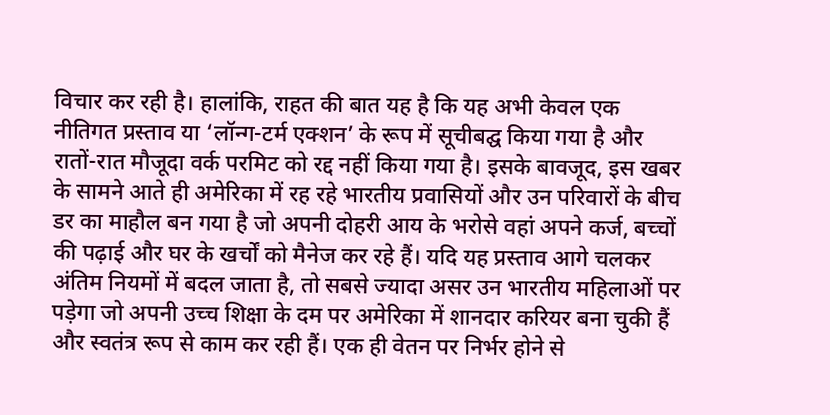विचार कर रही है। हालांकि, राहत की बात यह है कि यह अभी केवल एक नीतिगत प्रस्ताव या ‘लॉन्ग-टर्म एक्शन’ के रूप में सूचीबद्घ किया गया है और रातों-रात मौजूदा वर्क परमिट को रद्द नहीं किया गया है। इसके बावजूद, इस खबर के सामने आते ही अमेरिका में रह रहे भारतीय प्रवासियों और उन परिवारों के बीच डर का माहौल बन गया है जो अपनी दोहरी आय के भरोसे वहां अपने कर्ज, बच्चों की पढ़ाई और घर के खर्चों को मैनेज कर रहे हैं। यदि यह प्रस्ताव आगे चलकर अंतिम नियमों में बदल जाता है, तो सबसे ज्यादा असर उन भारतीय महिलाओं पर पड़ेगा जो अपनी उच्च शिक्षा के दम पर अमेरिका में शानदार करियर बना चुकी हैं और स्वतंत्र रूप से काम कर रही हैं। एक ही वेतन पर निर्भर होने से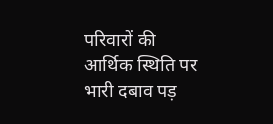परिवारों की आर्थिक स्थिति पर भारी दबाव पड़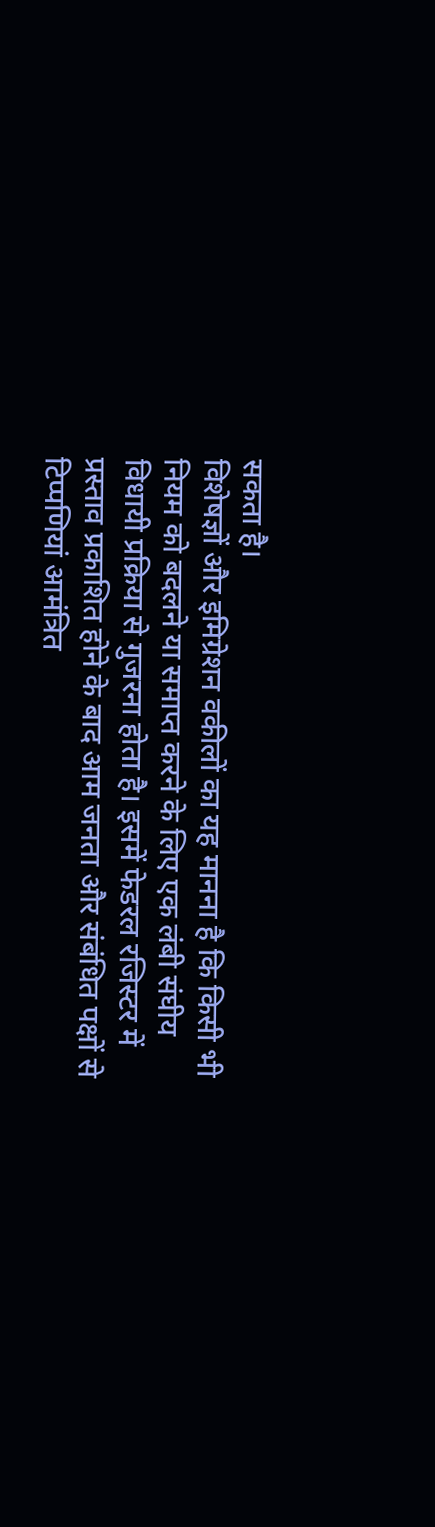सकता है।
विशेषज्ञों और इमिग्रेशन वकीलों का यह मानना है कि किसी भी नियम को बदलने या समाप्त करने के लिए एक लंबी संघीय विधायी प्रक्रिया से गुजरना होता है। इसमें फेडरल रजिस्टर में प्रस्ताव प्रकाशित होने के बाद आम जनता और संबंधित पक्षों से टिप्पणियां आमंत्रित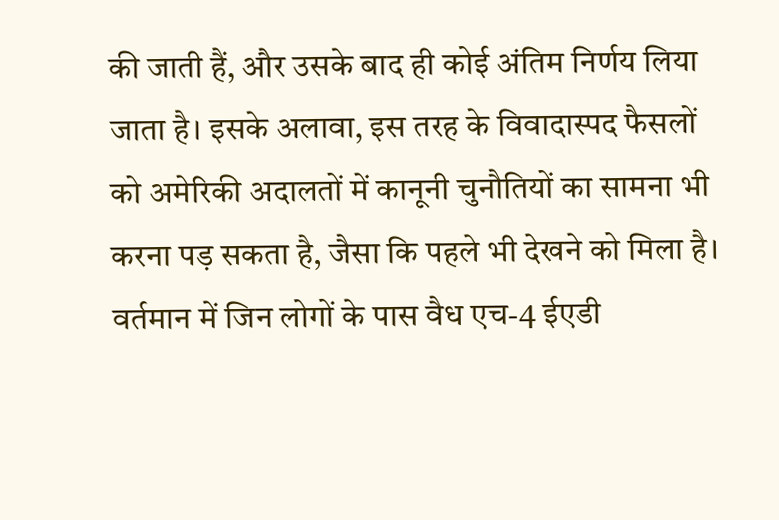की जाती हैं, और उसके बाद ही कोई अंतिम निर्णय लिया जाता है। इसके अलावा, इस तरह के विवादास्पद फैसलों को अमेरिकी अदालतों में कानूनी चुनौतियों का सामना भी करना पड़ सकता है, जैसा कि पहले भी देखने को मिला है। वर्तमान में जिन लोगों के पास वैध एच-4 ईएडी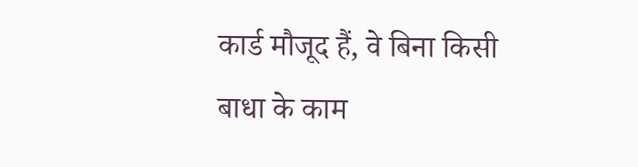कार्ड मौजूद हैं, वे बिना किसी बाधा के काम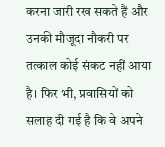करना जारी रख सकते हैं और उनकी मौजूदा नौकरी पर तत्काल कोई संकट नहीं आया है। फिर भी, प्रवासियों को सलाह दी गई है कि वे अपने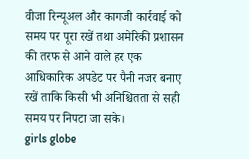वीजा रिन्यूअल और कागजी कार्रवाई को समय पर पूरा रखें तथा अमेरिकी प्रशासन की तरफ से आने वाले हर एक आधिकारिक अपडेट पर पैनी नजर बनाए रखें ताकि किसी भी अनिश्चितता से सही समय पर निपटा जा सके।
girls globe